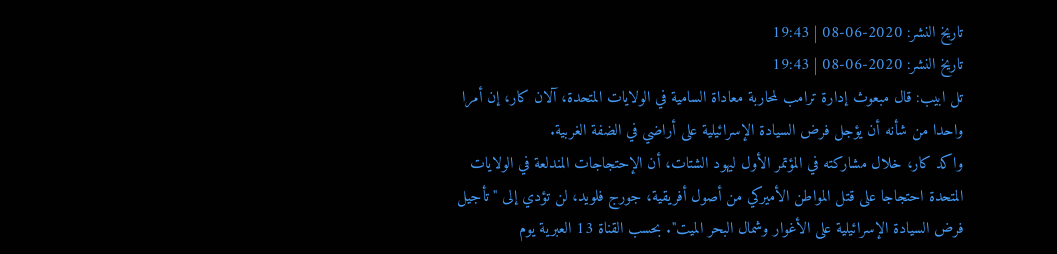تاريخ النشر: 2020-06-08 | 19:43
تاريخ النشر: 2020-06-08 | 19:43
تل ابيب: قال مبعوث إدارة ترامب لمحاربة معاداة السامية في الولايات المتحدة، آلان كار، إن أمرا واحدا من شأنه أن يؤجل فرض السيادة الإسرائيلية على أراضي في الضفة الغربية.
واكد كار، خلال مشاركته في المؤتمر الأول ليهود الشتات، أن الإحتجاجات المندلعة في الولايات المتحدة احتجاجا على قتل المواطن الأميركي من أصول أفريقية، جورج فلويد، لن تؤدي إلى "تأجيل فرض السيادة الإسرائيلية على الأغوار وشمال البحر الميت". بحسب القناة 13 العبرية يوم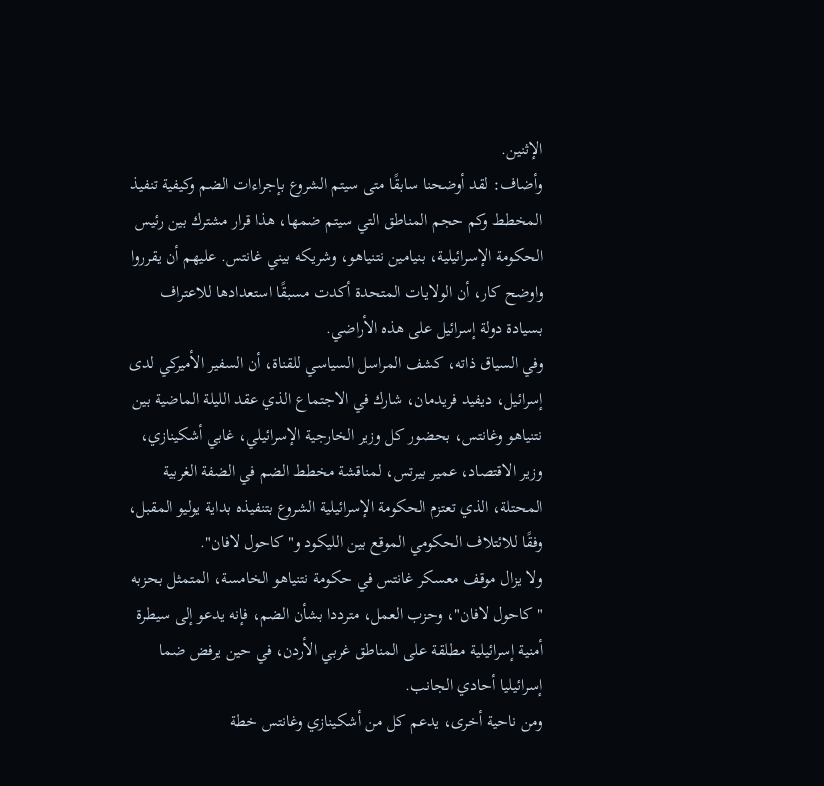الإثنين.
وأضاف: لقد أوضحنا سابقًا متى سيتم الشروع بإجراءات الضم وكيفية تنفيذ المخطط وكم حجم المناطق التي سيتم ضمها، هذا قرار مشترك بين رئيس الحكومة الإسرائيلية، بنيامين نتنياهو، وشريكه بيني غانتس. عليهم أن يقرروا
واوضح كار، أن الولايات المتحدة أكدت مسبقًا استعدادها للاعتراف بسيادة دولة إسرائيل على هذه الأراضي.
وفي السياق ذاته، كشف المراسل السياسي للقناة، أن السفير الأميركي لدى إسرائيل، ديفيد فريدمان، شارك في الاجتماع الذي عقد الليلة الماضية بين نتنياهو وغانتس، بحضور كل وزير الخارجية الإسرائيلي، غابي أشكينازي، وزير الاقتصاد، عمير بيرتس، لمناقشة مخطط الضم في الضفة الغربية المحتلة، الذي تعتزم الحكومة الإسرائيلية الشروع بتنفيذه بداية يوليو المقبل، وفقًا للائتلاف الحكومي الموقع بين الليكود و"كاحول لافان".
ولا يزال موقف معسكر غانتس في حكومة نتنياهو الخامسة، المتمثل بحزبه "كاحول لافان"، وحزب العمل، مترددا بشأن الضم، فإنه يدعو إلى سيطرة أمنية إسرائيلية مطلقة على المناطق غربي الأردن، في حين يرفض ضما إسرائيليا أحادي الجانب.
ومن ناحية أخرى، يدعم كل من أشكينازي وغانتس خطة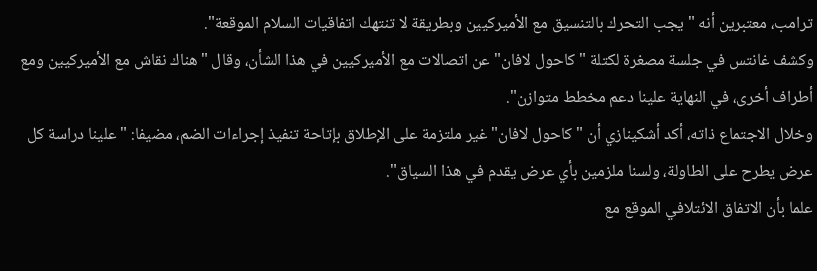ترامب، معتبرين أنه "يجب التحرك بالتنسيق مع الأميركيين وبطريقة لا تنتهك اتفاقيات السلام الموقعة".
وكشف غانتس في جلسة مصغرة لكتلة "كاحول لافان" عن اتصالات مع الأميركيين في هذا الشأن، وقال "هناك نقاش مع الأميركيين ومع أطراف أخرى، في النهاية علينا دعم مخطط متوازن".
وخلال الاجتماع ذاته، أكد أشكينازي أن "كاحول لافان" غير ملتزمة على الإطلاق بإتاحة تنفيذ إجراءات الضم، مضيفا: "علينا دراسة كل عرض يطرح على الطاولة، ولسنا ملزمين بأي عرض يقدم في هذا السياق".
علما بأن الاتفاق الائتلافي الموقع مع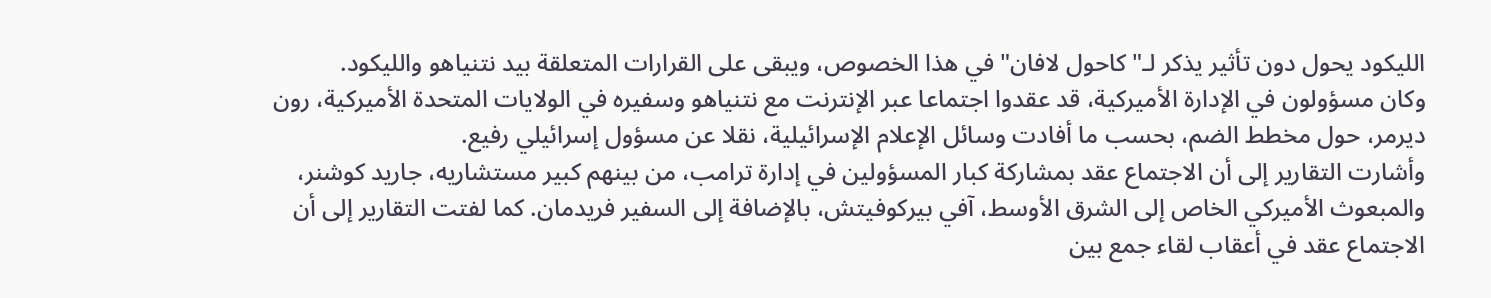الليكود يحول دون تأثير يذكر لـ"كاحول لافان" في هذا الخصوص، ويبقى على القرارات المتعلقة بيد نتنياهو والليكود.
وكان مسؤولون في الإدارة الأميركية، قد عقدوا اجتماعا عبر الإنترنت مع نتنياهو وسفيره في الولايات المتحدة الأميركية، رون ديرمر، حول مخطط الضم، بحسب ما أفادت وسائل الإعلام الإسرائيلية، نقلا عن مسؤول إسرائيلي رفيع.
وأشارت التقارير إلى أن الاجتماع عقد بمشاركة كبار المسؤولين في إدارة ترامب، من بينهم كبير مستشاريه، جاريد كوشنر، والمبعوث الأميركي الخاص إلى الشرق الأوسط، آفي بيركوفيتش، بالإضافة إلى السفير فريدمان. كما لفتت التقارير إلى أن الاجتماع عقد في أعقاب لقاء جمع بين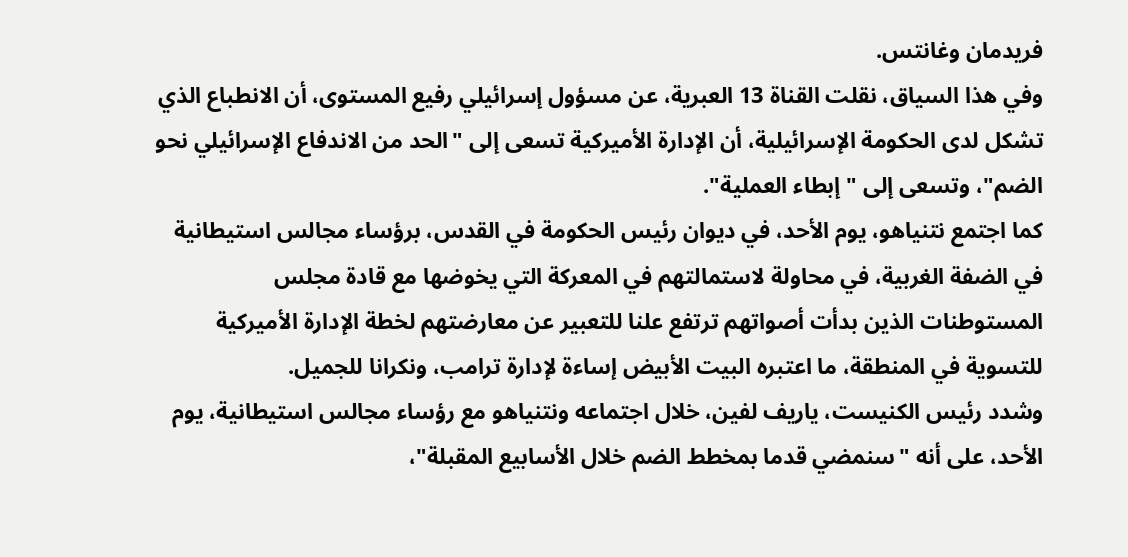فريدمان وغانتس.
وفي هذا السياق، نقلت القناة 13 العبرية، عن مسؤول إسرائيلي رفيع المستوى، أن الانطباع الذي تشكل لدى الحكومة الإسرائيلية، أن الإدارة الأميركية تسعى إلى "الحد من الاندفاع الإسرائيلي نحو الضم"، وتسعى إلى "إبطاء العملية".
كما اجتمع نتنياهو، يوم الأحد، في ديوان رئيس الحكومة في القدس، برؤساء مجالس استيطانية في الضفة الغربية، في محاولة لاستمالتهم في المعركة التي يخوضها مع قادة مجلس المستوطنات الذين بدأت أصواتهم ترتفع علنا للتعبير عن معارضتهم لخطة الإدارة الأميركية للتسوية في المنطقة، ما اعتبره البيت الأبيض إساءة لإدارة ترامب، ونكرانا للجميل.
وشدد رئيس الكنيست، ياريف لفين، خلال اجتماعه ونتنياهو مع رؤساء مجالس استيطانية، يوم الأحد، على أنه "سنمضي قدما بمخطط الضم خلال الأسابيع المقبلة"،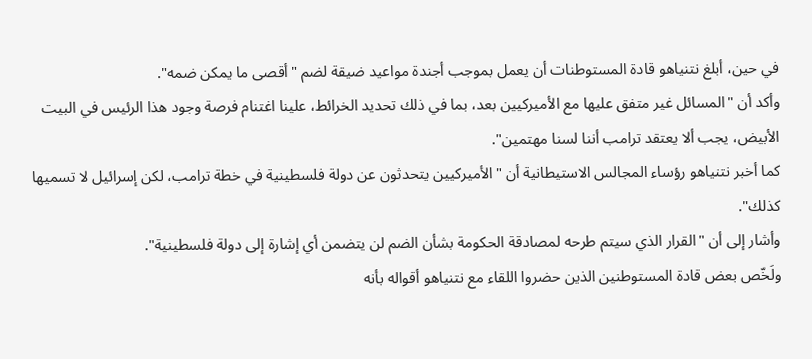في حين، أبلغ نتنياهو قادة المستوطنات أن يعمل بموجب أجندة مواعيد ضيقة لضم "أقصى ما يمكن ضمه".
وأكد أن "المسائل غير متفق عليها مع الأميركيين بعد، بما في ذلك تحديد الخرائط، علينا اغتنام فرصة وجود هذا الرئيس في البيت الأبيض، يجب ألا يعتقد ترامب أننا لسنا مهتمين".
كما أخبر نتنياهو رؤساء المجالس الاستيطانية أن "الأميركيين يتحدثون عن دولة فلسطينية في خطة ترامب، لكن إسرائيل لا تسميها كذلك".
وأشار إلى أن "القرار الذي سيتم طرحه لمصادقة الحكومة بشأن الضم لن يتضمن أي إشارة إلى دولة فلسطينية".
ولَخّص بعض قادة المستوطنين الذين حضروا اللقاء مع نتنياهو أقواله بأنه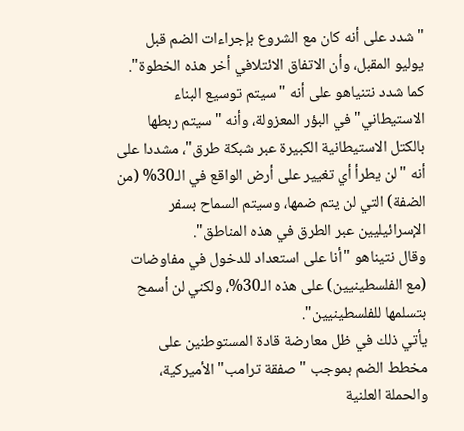"شدد على أنه كان مع الشروع بإجراءات الضم قبل يوليو المقبل، وأن الاتفاق الائتلافي أخر هذه الخطوة".
كما شدد نتنياهو على أنه "سيتم توسيع البناء الاستيطاني" في البؤر المعزولة، وأنه "سيتم ربطها بالكتل الاستيطانية الكبيرة عبر شبكة طرق"، مشددا على أنه "لن يطرأ أي تغيير على أرض الواقع في الـ30% (من الضفة) التي لن يتم ضمها، وسيتم السماح بسفر الإسرائيليين عبر الطرق في هذه المناطق".
وقال نتيناهو "أنا على استعداد للدخول في مفاوضات (مع الفلسطينيين) على هذه الـ30%، ولكني لن أسمح بتسلمها للفلسطينيين".
يأتي ذلك في ظل معارضة قادة المستوطنين على مخطط الضم بموجب "صفقة ترامب" الأميركية، والحملة العلنية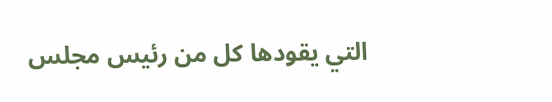التي يقودها كل من رئيس مجلس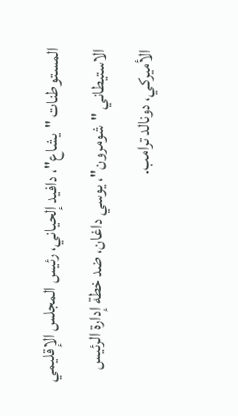المستوطنات "يشاع"، دافيد إلحياني، رئيس المجلس الإقليمي الاستيطاني "شومرون"، يوسي داغان، ضد خطة إدارة الرئيس الأميركي، دونالد ترامب.